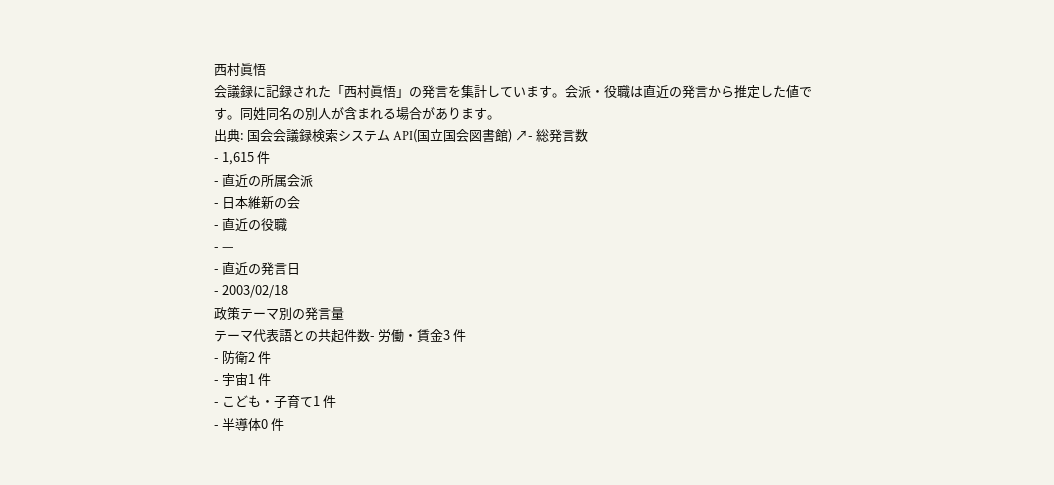西村眞悟
会議録に記録された「西村眞悟」の発言を集計しています。会派・役職は直近の発言から推定した値です。同姓同名の別人が含まれる場合があります。
出典: 国会会議録検索システム API(国立国会図書館) ↗- 総発言数
- 1,615 件
- 直近の所属会派
- 日本維新の会
- 直近の役職
- —
- 直近の発言日
- 2003/02/18
政策テーマ別の発言量
テーマ代表語との共起件数- 労働・賃金3 件
- 防衛2 件
- 宇宙1 件
- こども・子育て1 件
- 半導体0 件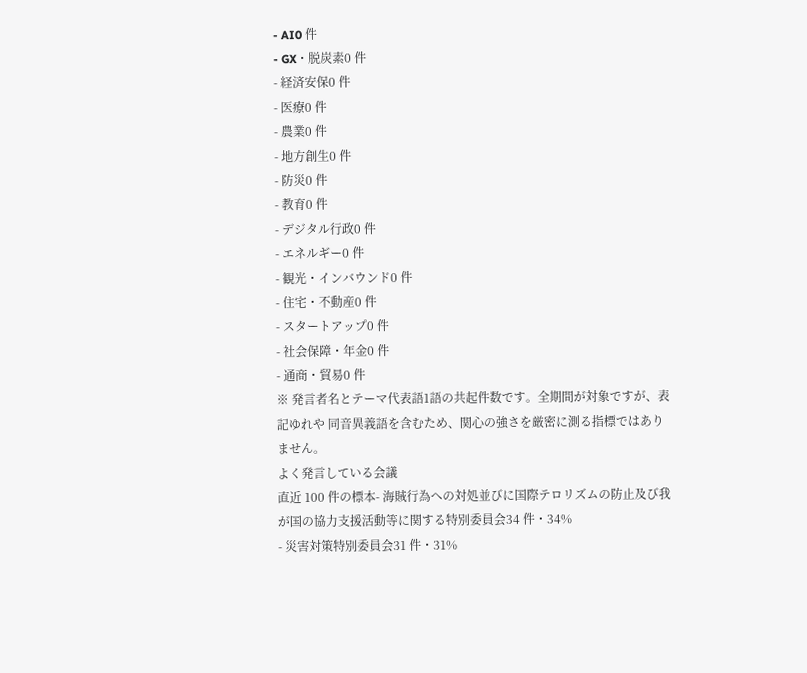- AI0 件
- GX・脱炭素0 件
- 経済安保0 件
- 医療0 件
- 農業0 件
- 地方創生0 件
- 防災0 件
- 教育0 件
- デジタル行政0 件
- エネルギー0 件
- 観光・インバウンド0 件
- 住宅・不動産0 件
- スタートアップ0 件
- 社会保障・年金0 件
- 通商・貿易0 件
※ 発言者名とテーマ代表語1語の共起件数です。全期間が対象ですが、表記ゆれや 同音異義語を含むため、関心の強さを厳密に測る指標ではありません。
よく発言している会議
直近 100 件の標本- 海賊行為への対処並びに国際テロリズムの防止及び我が国の協力支援活動等に関する特別委員会34 件・34%
- 災害対策特別委員会31 件・31%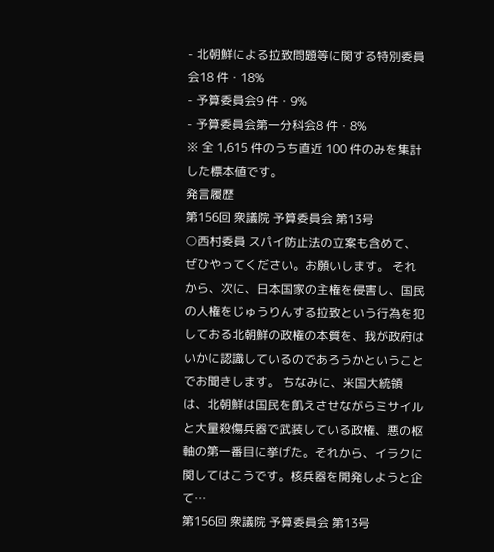- 北朝鮮による拉致問題等に関する特別委員会18 件・18%
- 予算委員会9 件・9%
- 予算委員会第一分科会8 件・8%
※ 全 1,615 件のうち直近 100 件のみを集計した標本値です。
発言履歴
第156回 衆議院 予算委員会 第13号
○西村委員 スパイ防止法の立案も含めて、ぜひやってください。お願いします。 それから、次に、日本国家の主権を侵害し、国民の人権をじゅうりんする拉致という行為を犯しておる北朝鮮の政権の本質を、我が政府はいかに認識しているのであろうかということでお聞きします。 ちなみに、米国大統領は、北朝鮮は国民を飢えさせながらミサイルと大量殺傷兵器で武装している政権、悪の枢軸の第一番目に挙げた。それから、イラクに関してはこうです。核兵器を開発しようと企て…
第156回 衆議院 予算委員会 第13号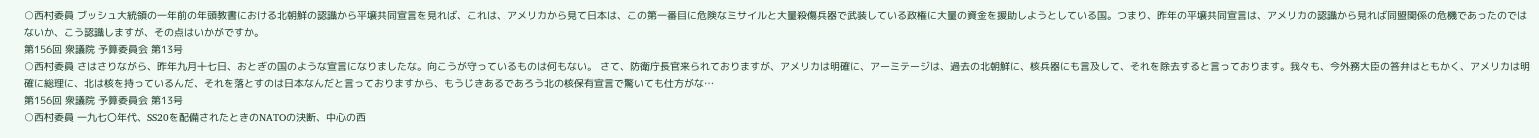○西村委員 ブッシュ大統領の一年前の年頭教書における北朝鮮の認識から平壌共同宣言を見れば、これは、アメリカから見て日本は、この第一番目に危険なミサイルと大量殺傷兵器で武装している政権に大量の資金を援助しようとしている国。つまり、昨年の平壌共同宣言は、アメリカの認識から見れば同盟関係の危機であったのではないか、こう認識しますが、その点はいかがですか。
第156回 衆議院 予算委員会 第13号
○西村委員 さはさりながら、昨年九月十七日、おとぎの国のような宣言になりましたな。向こうが守っているものは何もない。 さて、防衛庁長官来られておりますが、アメリカは明確に、アーミテージは、過去の北朝鮮に、核兵器にも言及して、それを除去すると言っております。我々も、今外務大臣の答弁はともかく、アメリカは明確に総理に、北は核を持っているんだ、それを落とすのは日本なんだと言っておりますから、もうじきあるであろう北の核保有宣言で驚いても仕方がな…
第156回 衆議院 予算委員会 第13号
○西村委員 一九七〇年代、SS20を配備されたときのNATOの決断、中心の西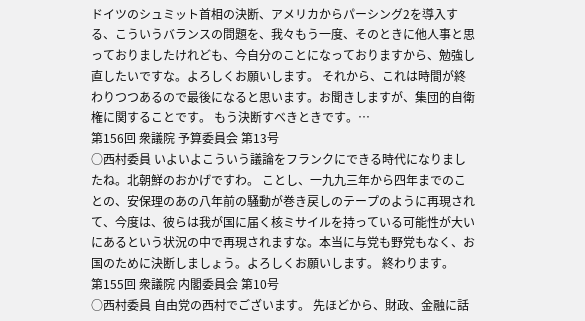ドイツのシュミット首相の決断、アメリカからパーシング2を導入する、こういうバランスの問題を、我々もう一度、そのときに他人事と思っておりましたけれども、今自分のことになっておりますから、勉強し直したいですな。よろしくお願いします。 それから、これは時間が終わりつつあるので最後になると思います。お聞きしますが、集団的自衛権に関することです。 もう決断すべきときです。…
第156回 衆議院 予算委員会 第13号
○西村委員 いよいよこういう議論をフランクにできる時代になりましたね。北朝鮮のおかげですわ。 ことし、一九九三年から四年までのことの、安保理のあの八年前の騒動が巻き戻しのテープのように再現されて、今度は、彼らは我が国に届く核ミサイルを持っている可能性が大いにあるという状況の中で再現されますな。本当に与党も野党もなく、お国のために決断しましょう。よろしくお願いします。 終わります。
第155回 衆議院 内閣委員会 第10号
○西村委員 自由党の西村でございます。 先ほどから、財政、金融に話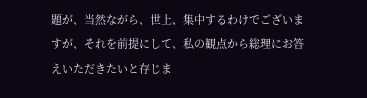題が、当然ながら、世上、集中するわけでございますが、それを前提にして、私の観点から総理にお答えいただきたいと存じま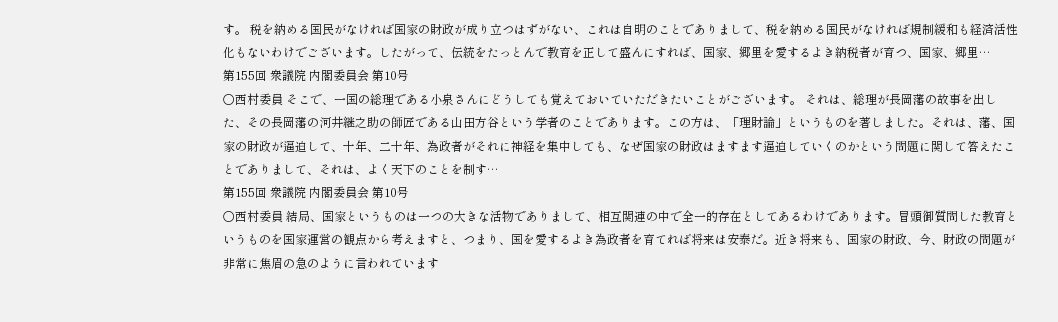す。 税を納める国民がなければ国家の財政が成り立つはずがない、これは自明のことでありまして、税を納める国民がなければ規制緩和も経済活性化もないわけでございます。したがって、伝統をたっとんで教育を正して盛んにすれば、国家、郷里を愛するよき納税者が育つ、国家、郷里…
第155回 衆議院 内閣委員会 第10号
○西村委員 そこで、一国の総理である小泉さんにどうしても覚えておいていただきたいことがございます。 それは、総理が長岡藩の故事を出した、その長岡藩の河井継之助の師匠である山田方谷という学者のことであります。この方は、「理財論」というものを著しました。それは、藩、国家の財政が逼迫して、十年、二十年、為政者がそれに神経を集中しても、なぜ国家の財政はますます逼迫していくのかという問題に関して答えたことでありまして、それは、よく天下のことを制す…
第155回 衆議院 内閣委員会 第10号
○西村委員 結局、国家というものは一つの大きな活物でありまして、相互関連の中で全一的存在としてあるわけであります。冒頭御質問した教育というものを国家運営の観点から考えますと、つまり、国を愛するよき為政者を育てれば将来は安泰だ。近き将来も、国家の財政、今、財政の問題が非常に焦眉の急のように言われています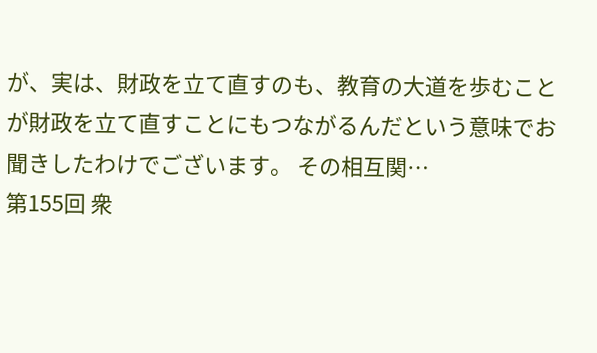が、実は、財政を立て直すのも、教育の大道を歩むことが財政を立て直すことにもつながるんだという意味でお聞きしたわけでございます。 その相互関…
第155回 衆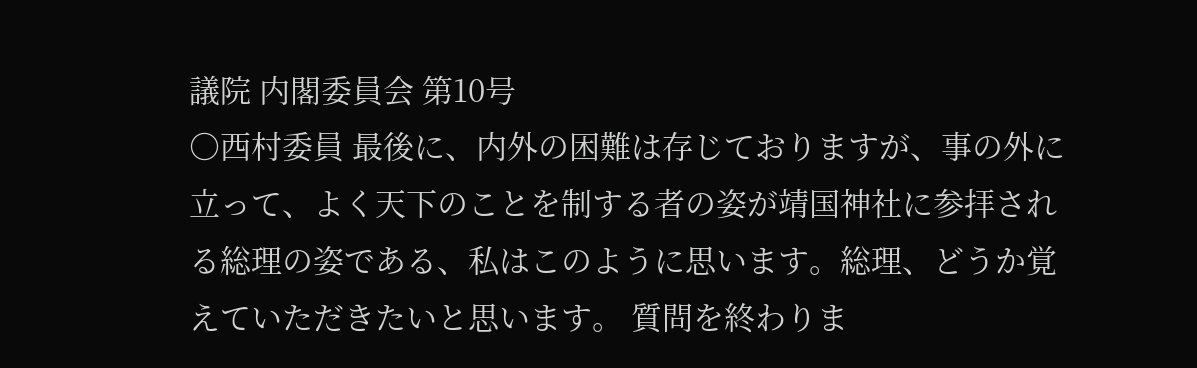議院 内閣委員会 第10号
○西村委員 最後に、内外の困難は存じておりますが、事の外に立って、よく天下のことを制する者の姿が靖国神社に参拝される総理の姿である、私はこのように思います。総理、どうか覚えていただきたいと思います。 質問を終わりま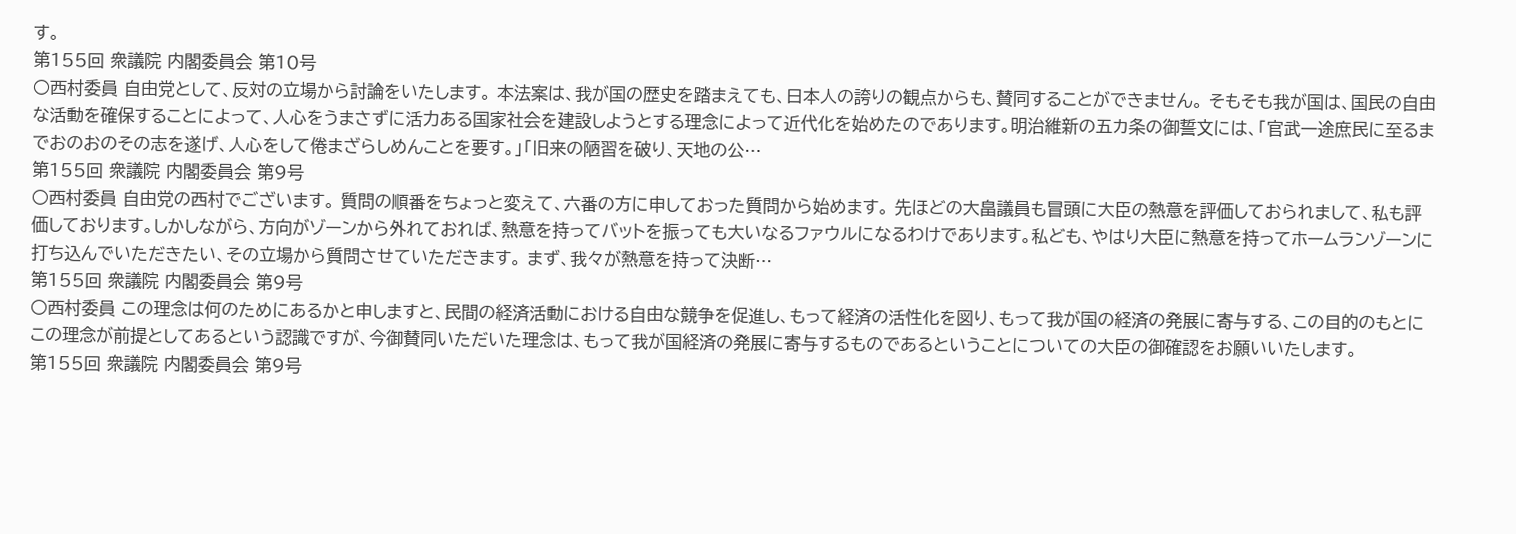す。
第155回 衆議院 内閣委員会 第10号
○西村委員 自由党として、反対の立場から討論をいたします。 本法案は、我が国の歴史を踏まえても、日本人の誇りの観点からも、賛同することができません。 そもそも我が国は、国民の自由な活動を確保することによって、人心をうまさずに活力ある国家社会を建設しようとする理念によって近代化を始めたのであります。明治維新の五カ条の御誓文には、「官武一途庶民に至るまでおのおのその志を遂げ、人心をして倦まざらしめんことを要す。」「旧来の陋習を破り、天地の公…
第155回 衆議院 内閣委員会 第9号
○西村委員 自由党の西村でございます。 質問の順番をちょっと変えて、六番の方に申しておった質問から始めます。 先ほどの大畠議員も冒頭に大臣の熱意を評価しておられまして、私も評価しております。しかしながら、方向がゾーンから外れておれば、熱意を持ってバットを振っても大いなるファウルになるわけであります。私ども、やはり大臣に熱意を持ってホームランゾーンに打ち込んでいただきたい、その立場から質問させていただきます。 まず、我々が熱意を持って決断…
第155回 衆議院 内閣委員会 第9号
○西村委員 この理念は何のためにあるかと申しますと、民間の経済活動における自由な競争を促進し、もって経済の活性化を図り、もって我が国の経済の発展に寄与する、この目的のもとにこの理念が前提としてあるという認識ですが、今御賛同いただいた理念は、もって我が国経済の発展に寄与するものであるということについての大臣の御確認をお願いいたします。
第155回 衆議院 内閣委員会 第9号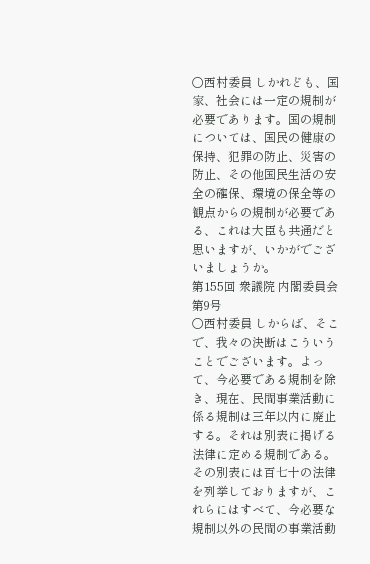○西村委員 しかれども、国家、社会には一定の規制が必要であります。国の規制については、国民の健康の保持、犯罪の防止、災害の防止、その他国民生活の安全の確保、環境の保全等の観点からの規制が必要である、これは大臣も共通だと思いますが、いかがでございましょうか。
第155回 衆議院 内閣委員会 第9号
○西村委員 しからば、そこで、我々の決断はこういうことでございます。よって、今必要である規制を除き、現在、民間事業活動に係る規制は三年以内に廃止する。それは別表に掲げる法律に定める規制である。 その別表には百七十の法律を列挙しておりますが、これらにはすべて、今必要な規制以外の民間の事業活動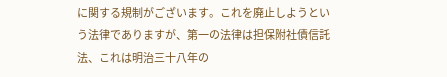に関する規制がございます。これを廃止しようという法律でありますが、第一の法律は担保附社債信託法、これは明治三十八年の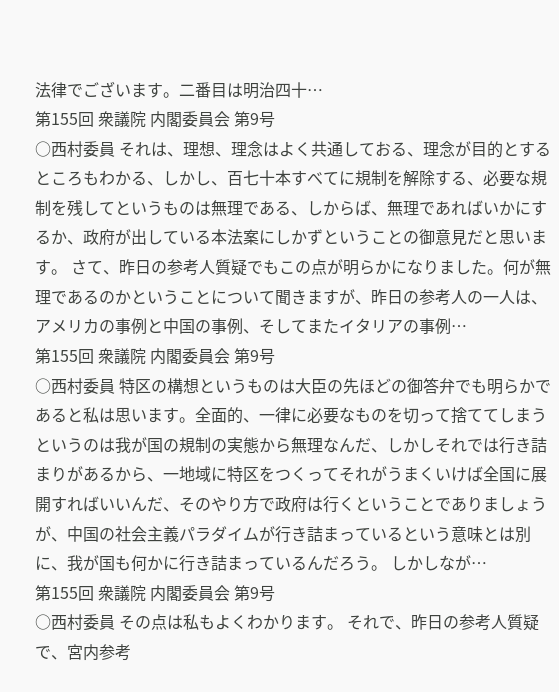法律でございます。二番目は明治四十…
第155回 衆議院 内閣委員会 第9号
○西村委員 それは、理想、理念はよく共通しておる、理念が目的とするところもわかる、しかし、百七十本すべてに規制を解除する、必要な規制を残してというものは無理である、しからば、無理であればいかにするか、政府が出している本法案にしかずということの御意見だと思います。 さて、昨日の参考人質疑でもこの点が明らかになりました。何が無理であるのかということについて聞きますが、昨日の参考人の一人は、アメリカの事例と中国の事例、そしてまたイタリアの事例…
第155回 衆議院 内閣委員会 第9号
○西村委員 特区の構想というものは大臣の先ほどの御答弁でも明らかであると私は思います。全面的、一律に必要なものを切って捨ててしまうというのは我が国の規制の実態から無理なんだ、しかしそれでは行き詰まりがあるから、一地域に特区をつくってそれがうまくいけば全国に展開すればいいんだ、そのやり方で政府は行くということでありましょうが、中国の社会主義パラダイムが行き詰まっているという意味とは別に、我が国も何かに行き詰まっているんだろう。 しかしなが…
第155回 衆議院 内閣委員会 第9号
○西村委員 その点は私もよくわかります。 それで、昨日の参考人質疑で、宮内参考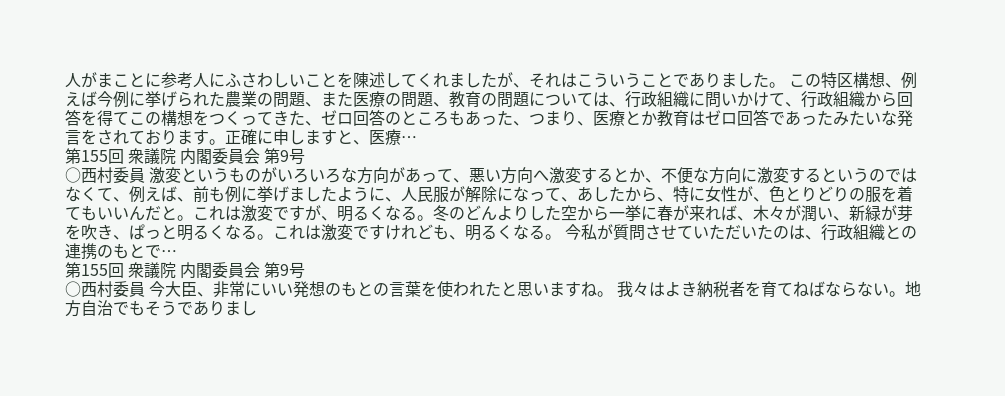人がまことに参考人にふさわしいことを陳述してくれましたが、それはこういうことでありました。 この特区構想、例えば今例に挙げられた農業の問題、また医療の問題、教育の問題については、行政組織に問いかけて、行政組織から回答を得てこの構想をつくってきた、ゼロ回答のところもあった、つまり、医療とか教育はゼロ回答であったみたいな発言をされております。正確に申しますと、医療…
第155回 衆議院 内閣委員会 第9号
○西村委員 激変というものがいろいろな方向があって、悪い方向へ激変するとか、不便な方向に激変するというのではなくて、例えば、前も例に挙げましたように、人民服が解除になって、あしたから、特に女性が、色とりどりの服を着てもいいんだと。これは激変ですが、明るくなる。冬のどんよりした空から一挙に春が来れば、木々が潤い、新緑が芽を吹き、ぱっと明るくなる。これは激変ですけれども、明るくなる。 今私が質問させていただいたのは、行政組織との連携のもとで…
第155回 衆議院 内閣委員会 第9号
○西村委員 今大臣、非常にいい発想のもとの言葉を使われたと思いますね。 我々はよき納税者を育てねばならない。地方自治でもそうでありまし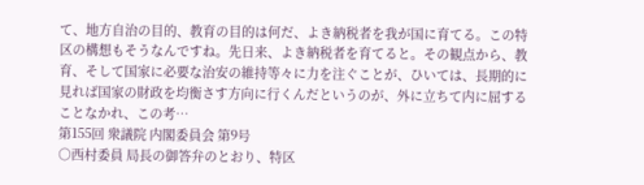て、地方自治の目的、教育の目的は何だ、よき納税者を我が国に育てる。この特区の構想もそうなんですね。先日来、よき納税者を育てると。その観点から、教育、そして国家に必要な治安の維持等々に力を注ぐことが、ひいては、長期的に見れば国家の財政を均衡さす方向に行くんだというのが、外に立ちて内に屈することなかれ、この考…
第155回 衆議院 内閣委員会 第9号
○西村委員 局長の御答弁のとおり、特区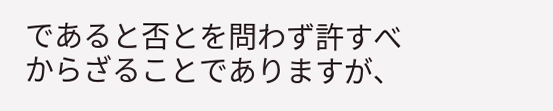であると否とを問わず許すべからざることでありますが、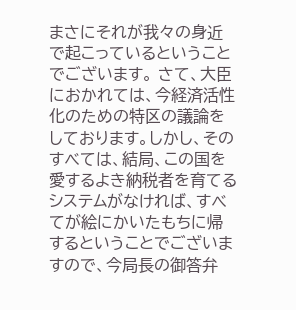まさにそれが我々の身近で起こっているということでございます。 さて、大臣におかれては、今経済活性化のための特区の議論をしております。しかし、そのすべては、結局、この国を愛するよき納税者を育てるシステムがなければ、すべてが絵にかいたもちに帰するということでございますので、今局長の御答弁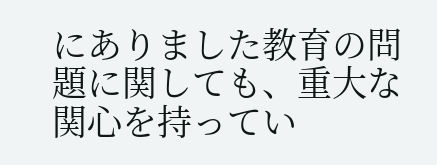にありました教育の問題に関しても、重大な関心を持ってい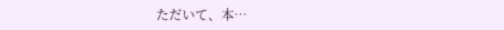ただいて、本…